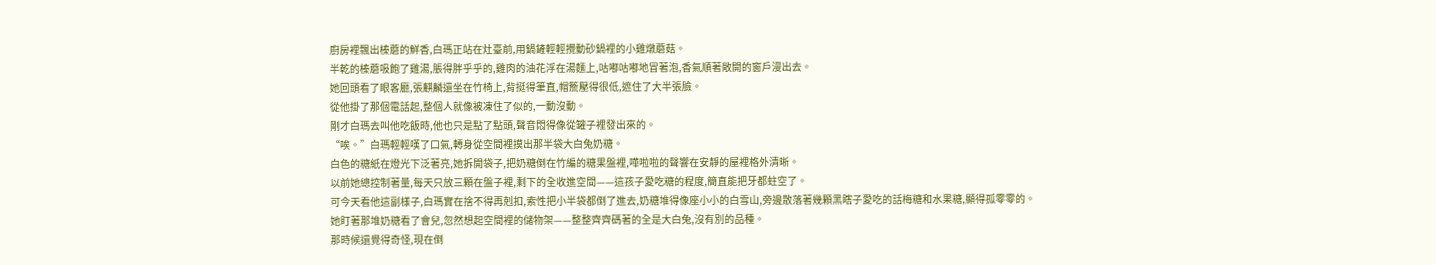廚房裡飄出榛蘑的鮮香,白瑪正站在灶臺前,用鍋鏟輕輕攪動砂鍋裡的小雞燉蘑菇。
半乾的榛蘑吸飽了雞湯,脹得胖乎乎的,雞肉的油花浮在湯麵上,咕嘟咕嘟地冒著泡,香氣順著敞開的窗戶漫出去。
她回頭看了眼客廳,張麒麟還坐在竹椅上,背挺得筆直,帽簷壓得很低,遮住了大半張臉。
從他掛了那個電話起,整個人就像被凍住了似的,一動沒動。
剛才白瑪去叫他吃飯時,他也只是點了點頭,聲音悶得像從罐子裡發出來的。
“唉。”白瑪輕輕嘆了口氣,轉身從空間裡摸出那半袋大白兔奶糖。
白色的糖紙在燈光下泛著亮,她拆開袋子,把奶糖倒在竹編的糖果盤裡,嘩啦啦的聲響在安靜的屋裡格外清晰。
以前她總控制著量,每天只放三顆在盤子裡,剩下的全收進空間——這孩子愛吃糖的程度,簡直能把牙都蛀空了。
可今天看他這副樣子,白瑪實在捨不得再剋扣,索性把小半袋都倒了進去,奶糖堆得像座小小的白雪山,旁邊散落著幾顆黑瞎子愛吃的話梅糖和水果糖,顯得孤零零的。
她盯著那堆奶糖看了會兒,忽然想起空間裡的儲物架——整整齊齊碼著的全是大白兔,沒有別的品種。
那時候還覺得奇怪,現在倒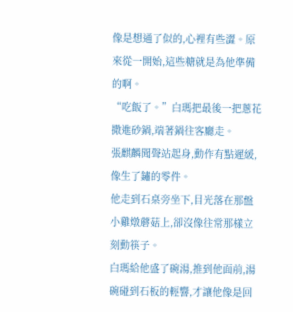像是想通了似的,心裡有些澀。原來從一開始,這些糖就是為他準備的啊。
“吃飯了。”白瑪把最後一把蔥花撒進砂鍋,端著鍋往客廳走。
張麒麟聞聲站起身,動作有點遲緩,像生了鏽的零件。
他走到石桌旁坐下,目光落在那盤小雞燉蘑菇上,卻沒像往常那樣立刻動筷子。
白瑪給他盛了碗湯,推到他面前,湯碗碰到石板的輕響,才讓他像是回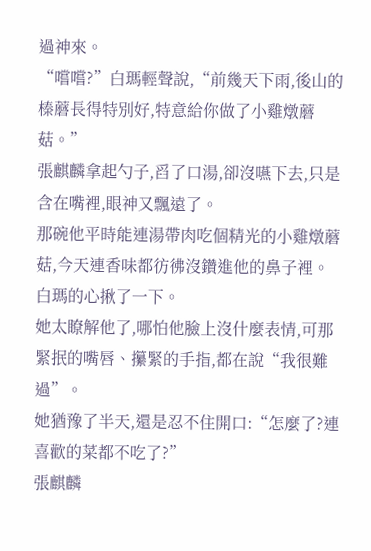過神來。
“嚐嚐?”白瑪輕聲說,“前幾天下雨,後山的榛蘑長得特別好,特意給你做了小雞燉蘑菇。”
張麒麟拿起勺子,舀了口湯,卻沒嚥下去,只是含在嘴裡,眼神又飄遠了。
那碗他平時能連湯帶肉吃個精光的小雞燉蘑菇,今天連香味都彷彿沒鑽進他的鼻子裡。
白瑪的心揪了一下。
她太瞭解他了,哪怕他臉上沒什麼表情,可那緊抿的嘴唇、攥緊的手指,都在說“我很難過”。
她猶豫了半天,還是忍不住開口:“怎麼了?連喜歡的菜都不吃了?”
張麒麟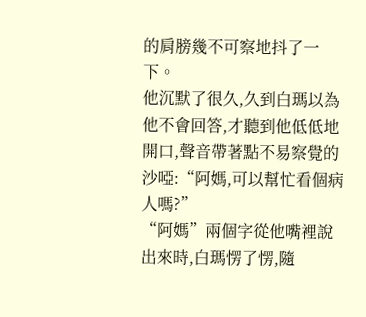的肩膀幾不可察地抖了一下。
他沉默了很久,久到白瑪以為他不會回答,才聽到他低低地開口,聲音帶著點不易察覺的沙啞:“阿媽,可以幫忙看個病人嗎?”
“阿媽”兩個字從他嘴裡說出來時,白瑪愣了愣,隨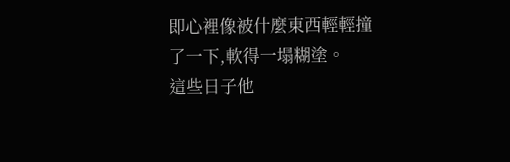即心裡像被什麼東西輕輕撞了一下,軟得一塌糊塗。
這些日子他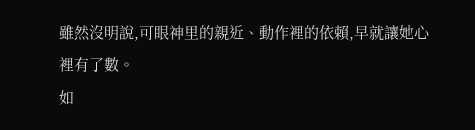雖然沒明說,可眼神里的親近、動作裡的依賴,早就讓她心裡有了數。
如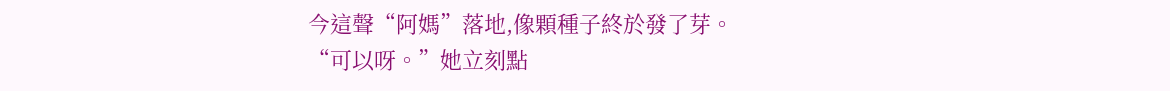今這聲“阿媽”落地,像顆種子終於發了芽。
“可以呀。”她立刻點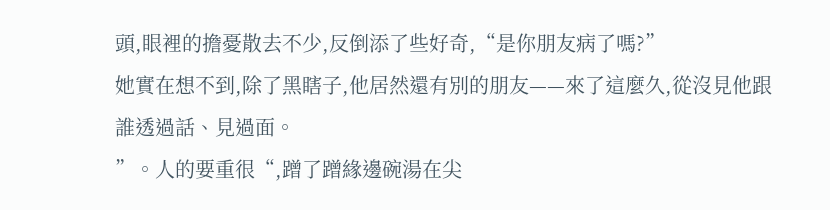頭,眼裡的擔憂散去不少,反倒添了些好奇,“是你朋友病了嗎?”
她實在想不到,除了黑瞎子,他居然還有別的朋友——來了這麼久,從沒見他跟誰透過話、見過面。
”。人的要重很“,蹭了蹭緣邊碗湯在尖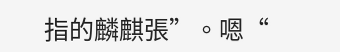指的麟麒張”。嗯“